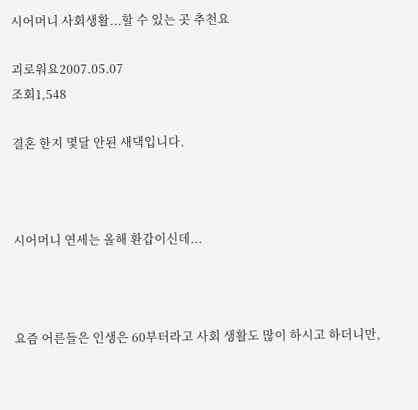시어머니 사회생활...할 수 있는 곳 추천요

괴로워요2007.05.07
조회1,548

결혼 한지 몇달 안된 새댁입니다.



시어머니 연세는 올해 환갑이신데...



요즘 어른들은 인생은 60부터라고 사회 생활도 많이 하시고 하더니만,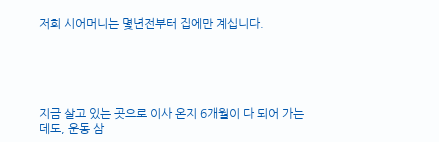저희 시어머니는 몇년전부터 집에만 계십니다.





지금 살고 있는 곳으로 이사 온지 6개월이 다 되어 가는데도, 운동 삼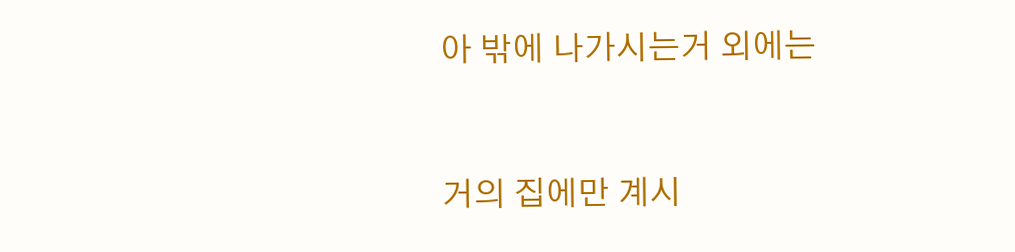아 밖에 나가시는거 외에는



거의 집에만 계시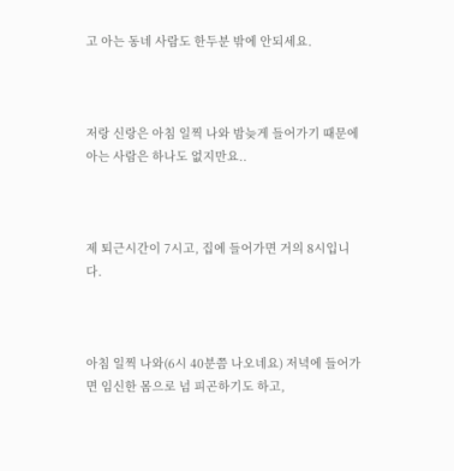고 아는 동네 사람도 한두분 밖에 안되세요.



저랑 신랑은 아침 일찍 나와 밤늦게 들어가기 때문에 아는 사람은 하나도 없지만요..



제 퇴근시간이 7시고, 집에 들어가면 거의 8시입니다.



아침 일찍 나와(6시 40분쯤 나오네요) 저녁에 들어가면 임신한 몸으로 넘 피곤하기도 하고,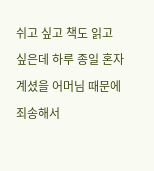쉬고 싶고 책도 읽고 싶은데 하루 종일 혼자 계셨을 어머님 때문에 죄송해서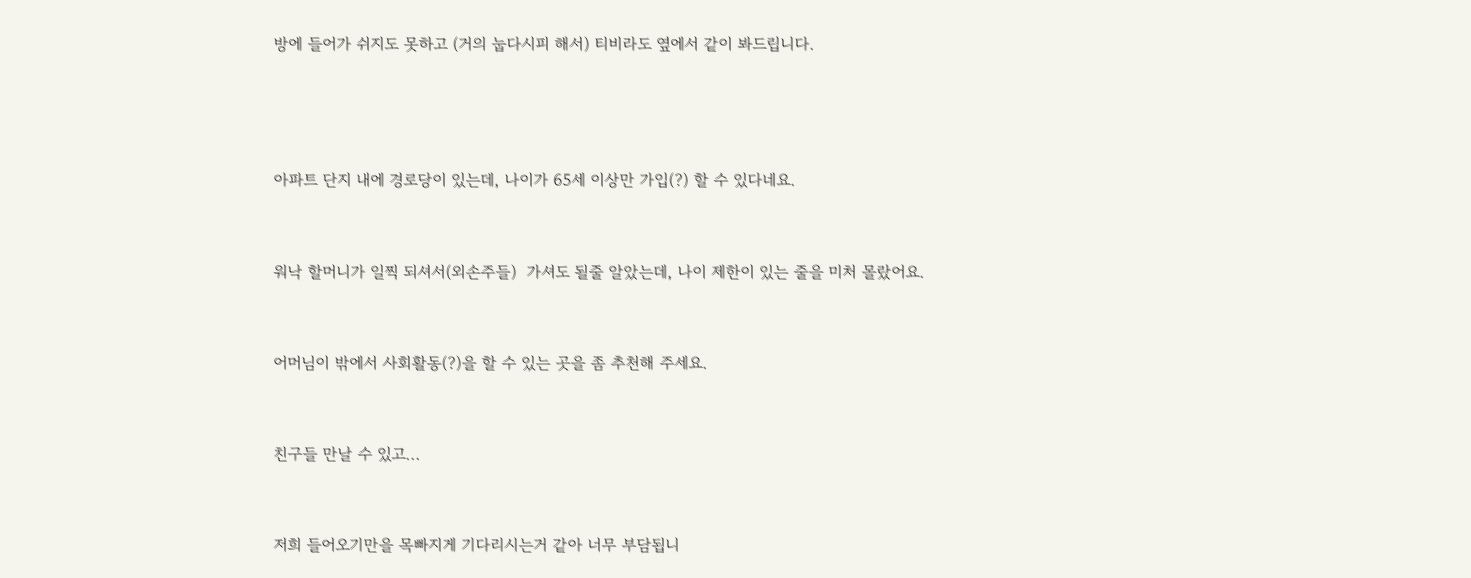방에 들어가 쉬지도 못하고 (거의 눕다시피 해서) 티비라도 옆에서 같이 봐드립니다.





아파트 단지 내에 경로당이 있는데, 나이가 65세 이상만 가입(?) 할 수 있다네요.



워낙 할머니가 일찍 되셔서(외손주들)  가셔도 될줄 알았는데, 나이 제한이 있는 줄을 미처 몰랐어요.



어머님이 밖에서 사회활동(?)을 할 수 있는 곳을 좀 추천해 주세요.



친구들 만날 수 있고...



저희 들어오기만을 목빠지게 기다리시는거 같아 너무 부담됩니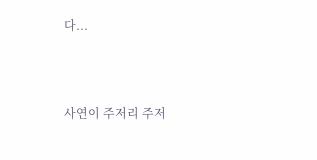다...



사연이 주저리 주저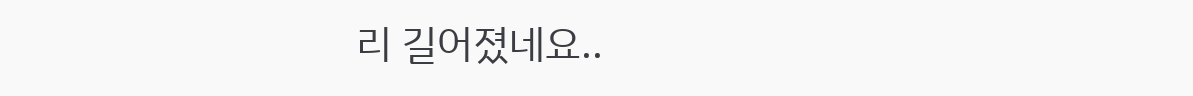리 길어졌네요..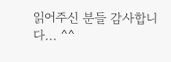읽어주신 분들 감사합니다... ^^